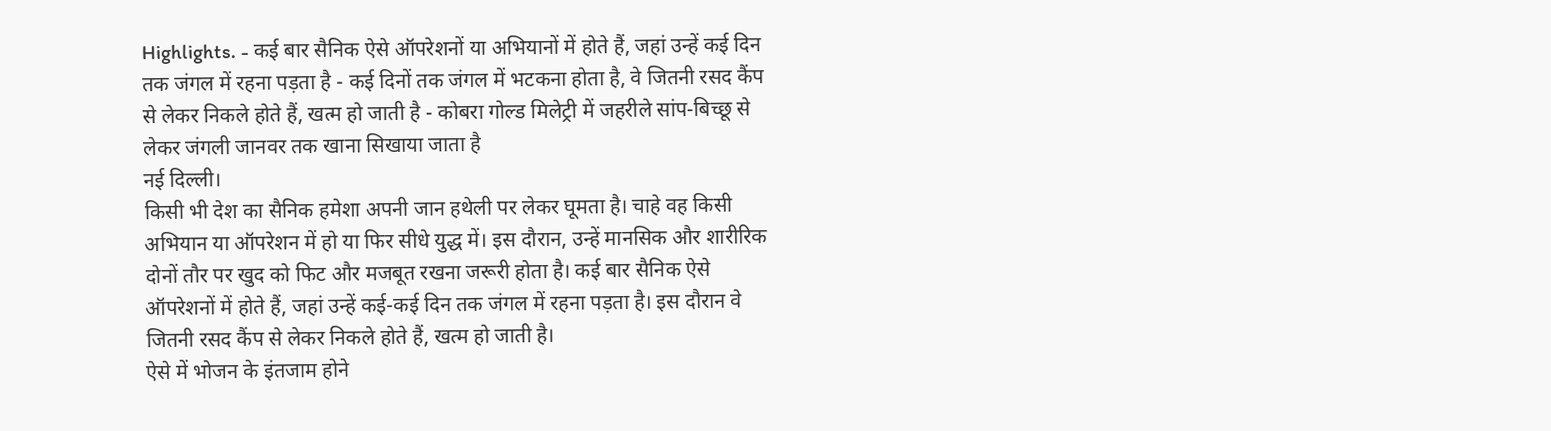Highlights. - कई बार सैनिक ऐसे ऑपरेशनों या अभियानों में होते हैं, जहां उन्हें कई दिन तक जंगल में रहना पड़ता है - कई दिनों तक जंगल में भटकना होता है, वे जितनी रसद कैंप से लेकर निकले होते हैं, खत्म हो जाती है - कोबरा गोल्ड मिलेट्री में जहरीले सांप-बिच्छू से लेकर जंगली जानवर तक खाना सिखाया जाता है
नई दिल्ली।
किसी भी देश का सैनिक हमेशा अपनी जान हथेली पर लेकर घूमता है। चाहे वह किसी अभियान या ऑपरेशन में हो या फिर सीधे युद्ध में। इस दौरान, उन्हें मानसिक और शारीरिक दोनों तौर पर खुद को फिट और मजबूत रखना जरूरी होता है। कई बार सैनिक ऐसे ऑपरेशनों में होते हैं, जहां उन्हें कई-कई दिन तक जंगल में रहना पड़ता है। इस दौरान वे जितनी रसद कैंप से लेकर निकले होते हैं, खत्म हो जाती है।
ऐसे में भोजन के इंतजाम होने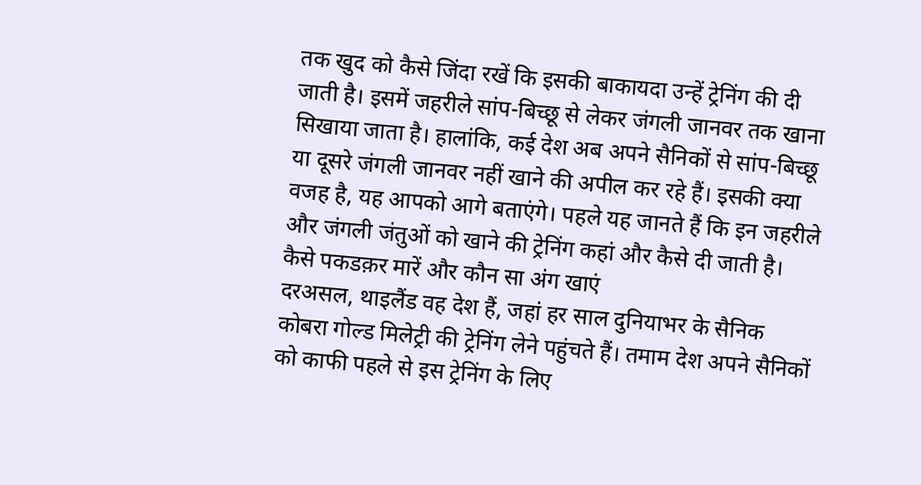तक खुद को कैसे जिंदा रखें कि इसकी बाकायदा उन्हें ट्रेनिंग की दी जाती है। इसमें जहरीले सांप-बिच्छू से लेकर जंगली जानवर तक खाना सिखाया जाता है। हालांकि, कई देश अब अपने सैनिकों से सांप-बिच्छू या दूसरे जंगली जानवर नहीं खाने की अपील कर रहे हैं। इसकी क्या वजह है, यह आपको आगे बताएंगे। पहले यह जानते हैं कि इन जहरीले और जंगली जंतुओं को खाने की ट्रेनिंग कहां और कैसे दी जाती है।
कैसे पकडक़र मारें और कौन सा अंग खाएं
दरअसल, थाइलैंड वह देश हैं, जहां हर साल दुनियाभर के सैनिक कोबरा गोल्ड मिलेट्री की ट्रेनिंग लेने पहुंचते हैं। तमाम देश अपने सैनिकों को काफी पहले से इस ट्रेनिंग के लिए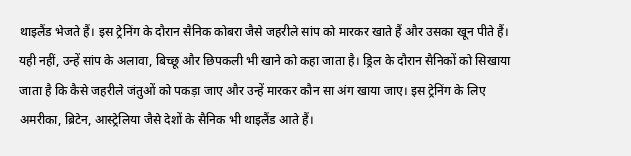थाइलैंड भेजते हैं। इस ट्रेनिंग के दौरान सैनिक कोबरा जैसे जहरीले सांप को मारकर खाते हैं और उसका खून पीते हैं। यही नहीं, उन्हें सांप के अलावा, बिच्छू और छिपकली भी खाने को कहा जाता है। ड्रिल के दौरान सैनिकों को सिखाया जाता है कि कैसे जहरीले जंतुओं को पकड़ा जाए और उन्हें मारकर कौन सा अंग खाया जाए। इस ट्रेनिंग के लिए अमरीका, ब्रिटेन, आस्ट्रेलिया जैसे देशों के सैनिक भी थाइलैंड आते हैं।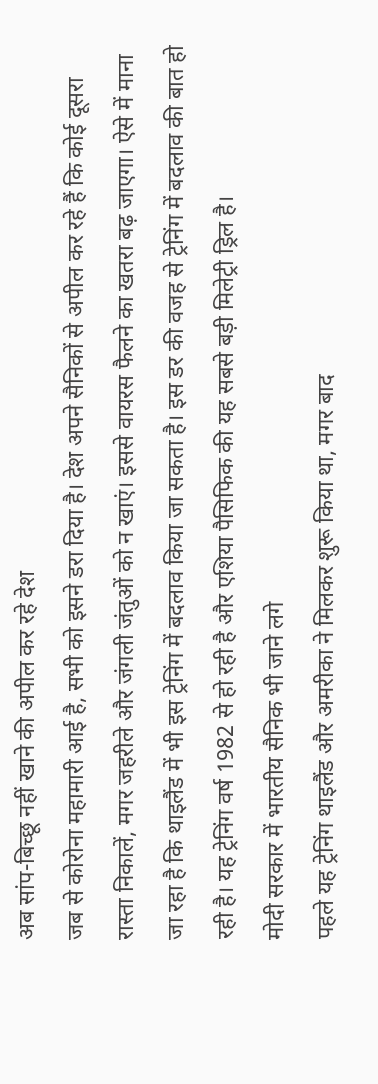अब सांप-बिच्छू नहीं खाने की अपील कर रहे देश
जब से कोरोना महामारी आई है, सभी को इसने डरा दिया है। देश अपने सैनिकों से अपील कर रहे हैं कि कोई दूसरा रास्ता निकालें, मगर जहरीले और जंगली जंतुओं को न खाएं। इससे वायरस फैलने का खतरा बढ़ जाएगा। ऐसे में माना जा रहा है कि थाइलैंड में भी इस ट्रेनिंग में बदलाव किया जा सकता है। इस डर की वजह से ट्रेनिंग में बदलाव की बात हो रही है। यह ट्रेनिंग वर्ष 1982 से हो रही है और एशिया पैसिफिक की यह सबसे बड़ी मिलेट्री ड्रिल है।
मोदी सरकार में भारतीय सैनिक भी जाने लगे
पहले यह ट्रेनिंग थाइलैंड और अमरीका ने मिलकर शुरू किया था, मगर बाद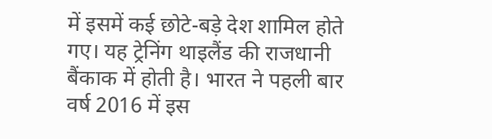में इसमें कई छोटे-बड़े देश शामिल होते गए। यह ट्रेनिंग थाइलैंड की राजधानी बैंकाक में होती है। भारत ने पहली बार वर्ष 2016 में इस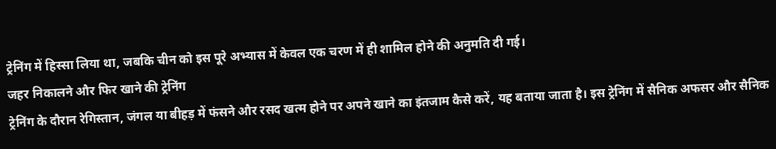ट्रेनिंग में हिस्सा लिया था, जबकि चीन को इस पूरे अभ्यास में केवल एक चरण में ही शामिल होने की अनुमति दी गई।
जहर निकालने और फिर खाने की ट्रेनिंग
ट्रेनिंग के दौरान रेगिस्तान, जंगल या बीहड़ में फंसने और रसद खत्म होने पर अपने खाने का इंतजाम कैसे करें, यह बताया जाता है। इस ट्रेनिंग में सैनिक अफसर और सैनिक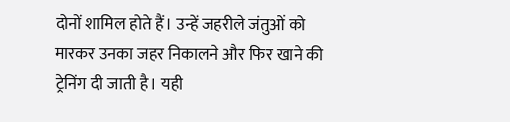दोनों शामिल होते हैं। उन्हें जहरीले जंतुओं को मारकर उनका जहर निकालने और फिर खाने की ट्रेनिंग दी जाती है। यही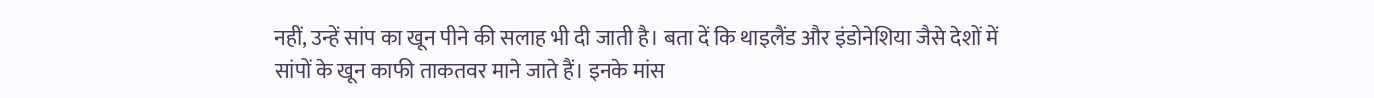नहीं, उन्हें सांप का खून पीने की सलाह भी दी जाती है। बता दें कि थाइलैंड और इंडोनेशिया जैसे देशों में सांपों के खून काफी ताकतवर माने जाते हैं। इनके मांस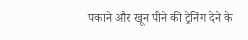पकाने और खून पीने की ट्रेनिंग देने के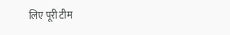लिए पूरी टीम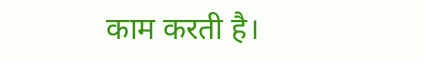काम करती है।